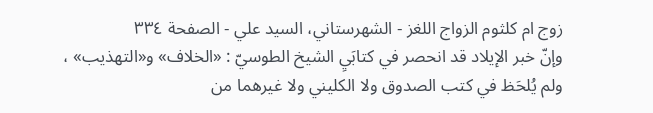زوج ام کلثوم الزواج اللغز - الشهرستاني، السيد علي - الصفحة ٣٣٤
وإنّ خبر الإيلاد قد انحصر في كتابَيِ الشيخ الطوسيّ : «الخلاف» و«التهذيب» ، ولم يُلحَظ في كتب الصدوق ولا الكليني ولا غيرهما من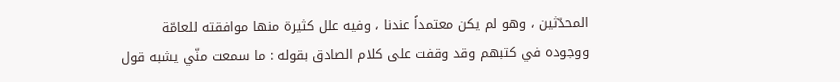المحدّثين ، وهو لم يكن معتمداً عندنا ، وفيه علل كثيرة منها موافقته للعامّة ووجوده في كتبهم وقد وقفت على كلام الصادق بقوله : ما سمعت منّي يشبه قول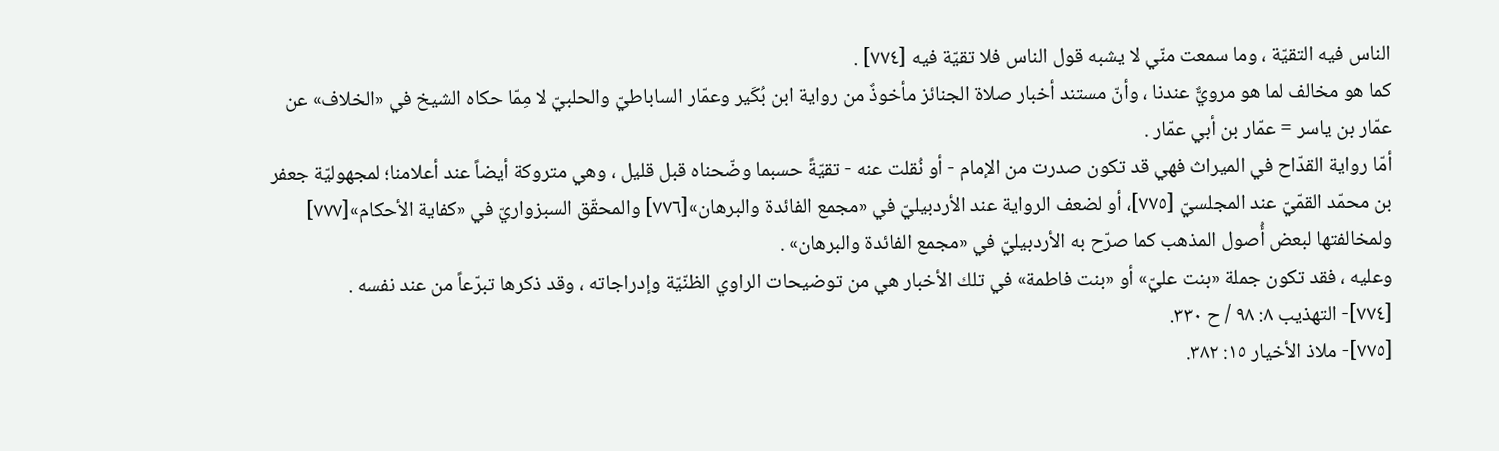الناس فيه التقيّة ، وما سمعت منّي لا يشبه قول الناس فلا تقيّة فيه [٧٧٤] .
كما هو مخالف لما هو مرويٌّ عندنا ، وأنّ مستند أخبار صلاة الجنائز مأخوذٌ من رواية ابن بُكَير وعمّار الساباطيّ والحلبيّ لا مِمّا حكاه الشيخ في «الخلاف» عن عمّار بن ياسر = عمّار بن أبي عمّار .
أمّا رواية القدّاح في الميراث فهي قد تكون صدرت من الإمام - أو نُقلت عنه - تقيّةً حسبما وضّحناه قبل قليل ، وهي متروكة أيضاً عند أعلامنا؛ لمجهوليّة جعفر بن محمّد القمّيّ عند المجلسيّ [٧٧٥]، أو لضعف الرواية عند الأردبيليّ في «مجمع الفائدة والبرهان»[٧٧٦] والمحقّق السبزواريّ في «كفاية الأحكام»[٧٧٧] ولمخالفتها لبعض أُصول المذهب كما صرّح به الأردبيليّ في «مجمع الفائدة والبرهان» .
وعليه ، فقد تكون جملة «بنت عليّ» أو «بنت فاطمة» في تلك الأخبار هي من توضيحات الراوي الظنّيّة وإدراجاته ، وقد ذكرها تبرّعاً من عند نفسه .
[٧٧٤]- التهذيب ٨: ٩٨ / ح ٣٣٠.
[٧٧٥]- ملاذ الأخيار ١٥: ٣٨٢.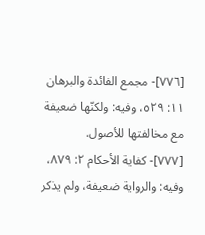[٧٧٦]- مجمع الفائدة والبرهان ١١: ٥٢٩، وفيه: ولكنّها ضعيفة مع مخالفتها للأصول.
[٧٧٧]- كفاية الأحكام ٢: ٨٧٩، وفيه: والرواية ضعيفة، ولم يذكر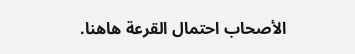الأصحاب احتمال القرعة هاهنا.